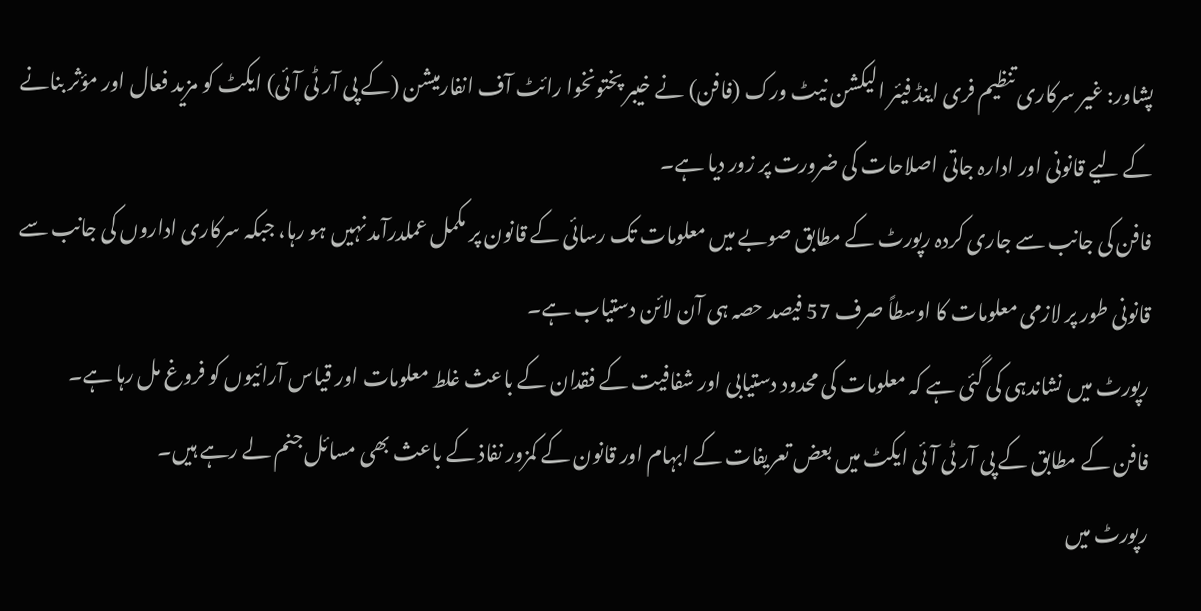پشاور: غیر سرکاری تنظیم فری اینڈ فیئر الیکشن نیٹ ورک (فافن) نے خیبر پختونخوا رائٹ آف انفارمیشن (کے پی آر ٹی آئی) ایکٹ کو مزید فعال اور مؤثر بنانے کے لیے قانونی اور ادارہ جاتی اصلاحات کی ضرورت پر زور دیا ہے۔
فافن کی جانب سے جاری کردہ رپورٹ کے مطابق صوبے میں معلومات تک رسائی کے قانون پر مکمل عملدرآمد نہیں ہو رہا، جبکہ سرکاری اداروں کی جانب سے قانونی طور پر لازمی معلومات کا اوسطاً صرف 57 فیصد حصہ ہی آن لائن دستیاب ہے۔
رپورٹ میں نشاندہی کی گئی ہے کہ معلومات کی محدود دستیابی اور شفافیت کے فقدان کے باعث غلط معلومات اور قیاس آرائیوں کو فروغ مل رہا ہے۔
فافن کے مطابق کے پی آر ٹی آئی ایکٹ میں بعض تعریفات کے ابہام اور قانون کے کمزور نفاذ کے باعث بھی مسائل جنم لے رہے ہیں۔
رپورٹ میں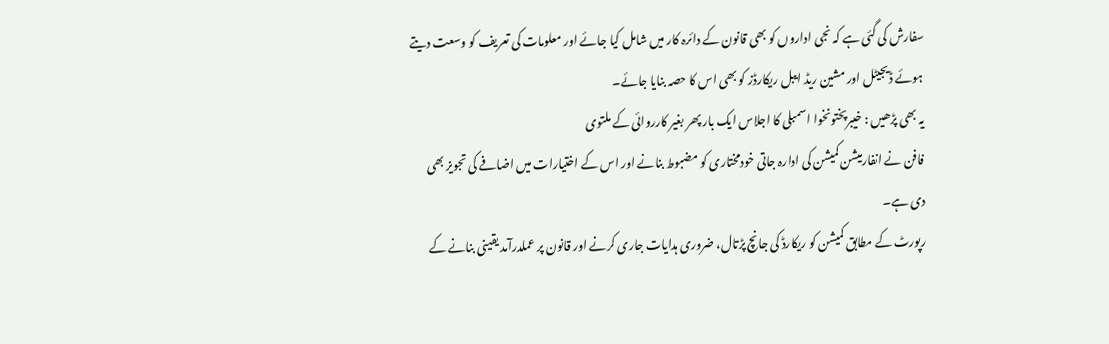سفارش کی گئی ہے کہ نجی اداروں کو بھی قانون کے دائرہ کار میں شامل کیا جائے اور معلومات کی تعریف کو وسعت دیتے ہوئے ڈیجیٹل اور مشین ریڈ ایبل ریکارڈز کو بھی اس کا حصہ بنایا جائے۔
یہ بھی پڑھیں : خیبرپختونخوا اسمبلی کا اجلاس ایک بار پھر بغیر کارروائی کے ملتوی
فافن نے انفارمیشن کمیشن کی ادارہ جاتی خودمختاری کو مضبوط بنانے اور اس کے اختیارات میں اضافے کی تجویز بھی دی ہے۔
رپورٹ کے مطابق کمیشن کو ریکارڈ کی جانچ پڑتال، ضروری ہدایات جاری کرنے اور قانون پر عملدرآمد یقینی بنانے کے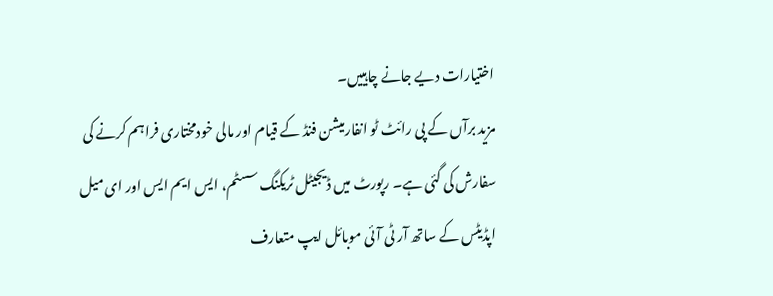اختیارات دیے جانے چاہییں۔
مزید برآں کے پی رائٹ ٹو انفارمیشن فنڈ کے قیام اور مالی خودمختاری فراہم کرنے کی سفارش کی گئی ہے۔ رپورٹ میں ڈیجیٹل ٹریکنگ سسٹم، ایس ایم ایس اور ای میل اپڈیٹس کے ساتھ آر ٹی آئی موبائل ایپ متعارف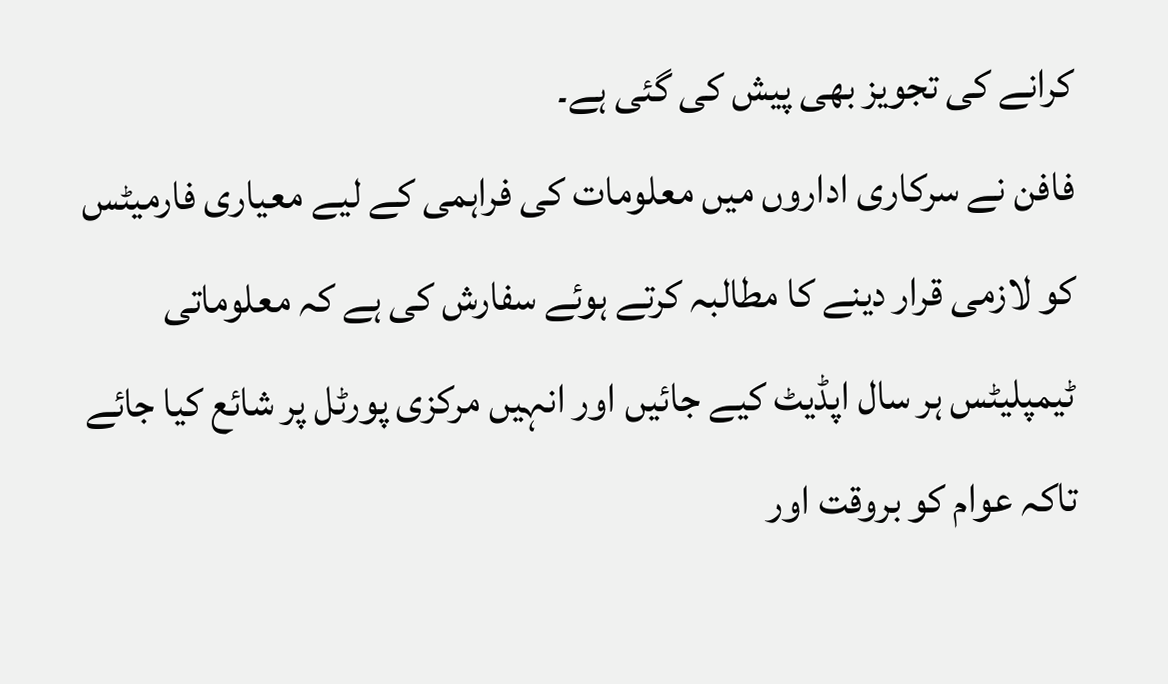کرانے کی تجویز بھی پیش کی گئی ہے۔
فافن نے سرکاری اداروں میں معلومات کی فراہمی کے لیے معیاری فارمیٹس کو لازمی قرار دینے کا مطالبہ کرتے ہوئے سفارش کی ہے کہ معلوماتی ٹیمپلیٹس ہر سال اپڈیٹ کیے جائیں اور انہیں مرکزی پورٹل پر شائع کیا جائے تاکہ عوام کو بروقت اور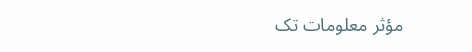مؤثر معلومات تک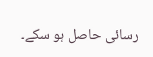رسائی حاصل ہو سکے۔